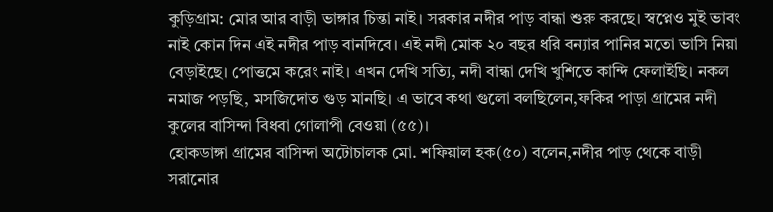কুড়িগ্রাম: মোর আর বাড়ী ভাঙ্গার চিন্তা নাই। সরকার নদীর পাড় বান্ধা শুরু করছে। স্বপ্নেও মুই ভাবং নাই কোন দিন এই নদীর পাড় বানদিবে। এই নদী মোক ২০ বছর ধরি বন্যার পানির মতো ভাসি নিয়া বেড়াইছে। পোত্তমে করেং নাই। এখন দেখি সত্যি, নদী বান্ধা দেখি খুশিতে কান্দি ফেলাইছি। নকল নমাজ পড়ছি, মসজিদোত গুড় মানছি। এ ভাবে কথা গুলো বলছিলেন,ফকির পাড়া গ্রামের নদী কুলের বাসিন্দা বিধবা গোলাপী বেওয়া (৫৫)।
হোকডাঙ্গা গ্রামের বাসিন্দা অটোচালক মো. শফিয়াল হক(৫০) বলেন,নদীর পাড় থেকে বাড়ী সরানোর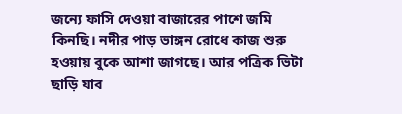জন্যে ফাসি দেওয়া বাজারের পাশে জমি কিনছি। নদীর পাড় ভাঙ্গন রোধে কাজ শুরু হওয়ায় বুকে আশা জাগছে। আর পত্রিক ভিটা ছাড়ি যাব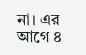না। এর আগে ৪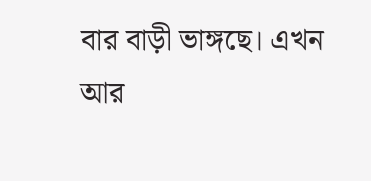বার বাড়ী ভাঙ্গছে। এখন আর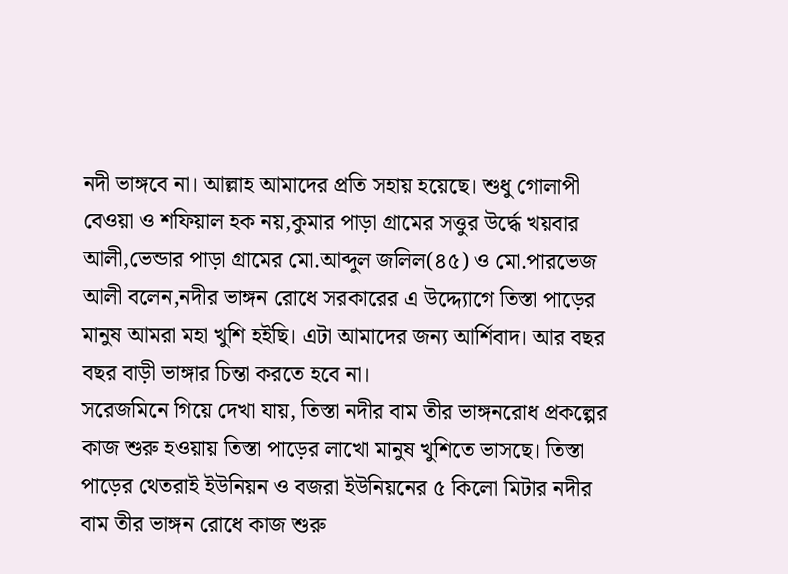নদী ভাঙ্গবে না। আল্লাহ আমাদের প্রতি সহায় হয়েছে। শুধু গোলাপী বেওয়া ও শফিয়াল হক নয়,কুমার পাড়া গ্রামের সত্তুর উর্দ্ধে খয়বার আলী,ভেন্ডার পাড়া গ্রামের মো.আব্দুল জলিল(৪৫) ও মো.পারভেজ আলী বলেন,নদীর ভাঙ্গন রোধে সরকারের এ উদ্দ্যোগে তিস্তা পাড়ের মানুষ আমরা মহা খুশি হইছি। এটা আমাদের জন্য আর্শিবাদ। আর বছর বছর বাড়ী ভাঙ্গার চিন্তা করতে হবে না।
সরেজমিনে গিয়ে দেখা যায়, তিস্তা নদীর বাম তীর ভাঙ্গনরোধ প্রকল্পের কাজ শুরু হওয়ায় তিস্তা পাড়ের লাখো মানুষ খুশিতে ভাসছে। তিস্তা পাড়ের থেতরাই ইউনিয়ন ও বজরা ইউনিয়নের ৫ কিলো মিটার নদীর বাম তীর ভাঙ্গন রোধে কাজ শুরু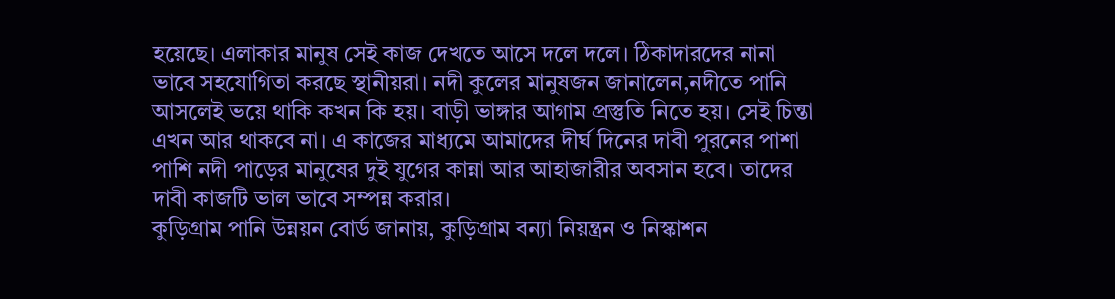হয়েছে। এলাকার মানুষ সেই কাজ দেখতে আসে দলে দলে। ঠিকাদারদের নানা ভাবে সহযোগিতা করছে স্থানীয়রা। নদী কুলের মানুষজন জানালেন,নদীতে পানি আসলেই ভয়ে থাকি কখন কি হয়। বাড়ী ভাঙ্গার আগাম প্রস্তুতি নিতে হয়। সেই চিন্তা এখন আর থাকবে না। এ কাজের মাধ্যমে আমাদের দীর্ঘ দিনের দাবী পুরনের পাশা পাশি নদী পাড়ের মানুষের দুই যুগের কান্না আর আহাজারীর অবসান হবে। তাদের দাবী কাজটি ভাল ভাবে সম্পন্ন করার।
কুড়িগ্রাম পানি উন্নয়ন বোর্ড জানায়, কুড়িগ্রাম বন্যা নিয়ন্ত্রন ও নিস্কাশন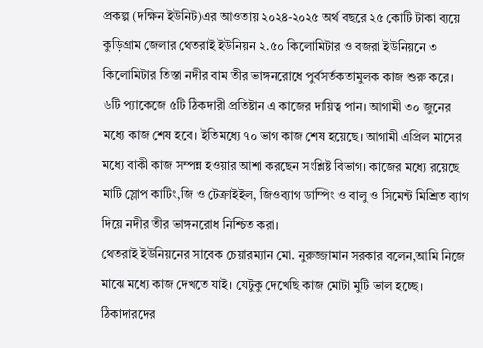প্রকল্প (দক্ষিন ইউনিট)এর আওতায় ২০২৪-২০২৫ অর্থ বছরে ২৫ কোটি টাকা ব্যয়ে কুড়িগ্রাম জেলার থেতরাই ইউনিয়ন ২.৫০ কিলোমিটার ও বজরা ইউনিয়নে ৩ কিলোমিটার তিস্তা নদীর বাম তীর ভাঙ্গনরোধে পুর্বসর্তকতামুলক কাজ শুরু করে। ৬টি প্যাকেজে ৫টি ঠিকদারী প্রতিষ্টান এ কাজের দায়িত্ব পান। আগামী ৩০ জুনের মধ্যে কাজ শেষ হবে। ইতিমধ্যে ৭০ ভাগ কাজ শেষ হয়েছে। আগামী এপ্রিল মাসের মধ্যে বাকী কাজ সম্পন্ন হওয়ার আশা করছেন সংশ্লিষ্ট বিভাগ। কাজের মধ্যে রয়েছে মাটি স্লোপ কাটিং,জি ও টেক্রাইইল, জিওব্যাগ ডাম্পিং ও বালু ও সিমেন্ট মিশ্রিত ব্যাগ দিয়ে নদীর তীর ভাঙ্গনরোধ নিশ্চিত করা।
থেতরাই ইউনিয়নের সাবেক চেয়ারম্যান মো. নুরুজ্জামান সরকার বলেন,আমি নিজে মাঝে মধ্যে কাজ দেখতে যাই। যেটুকু দেখেছি কাজ মোটা মুটি ভাল হচ্ছে। ঠিকাদারদের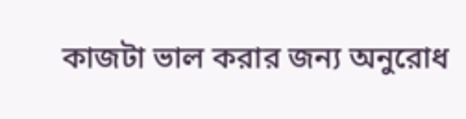কাজটা ভাল করার জন্য অনুরোধ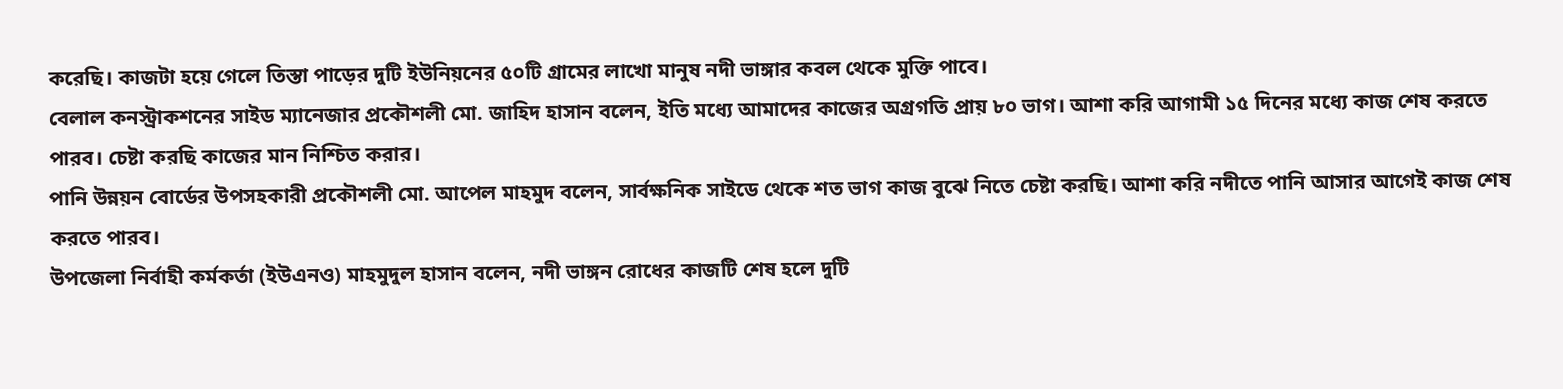করেছি। কাজটা হয়ে গেলে তিস্তা পাড়ের দুটি ইউনিয়নের ৫০টি গ্রামের লাখো মানুষ নদী ভাঙ্গার কবল থেকে মুক্তি পাবে।
বেলাল কনস্ট্রাকশনের সাইড ম্যানেজার প্রকৌশলী মো. জাহিদ হাসান বলেন, ইতি মধ্যে আমাদের কাজের অগ্রগতি প্রায় ৮০ ভাগ। আশা করি আগামী ১৫ দিনের মধ্যে কাজ শেষ করতে পারব। চেষ্টা করছি কাজের মান নিশ্চিত করার।
পানি উন্নয়ন বোর্ডের উপসহকারী প্রকৌশলী মো. আপেল মাহমুদ বলেন, সার্বক্ষনিক সাইডে থেকে শত ভাগ কাজ বুঝে নিতে চেষ্টা করছি। আশা করি নদীতে পানি আসার আগেই কাজ শেষ করতে পারব।
উপজেলা নির্বাহী কর্মকর্তা (ইউএনও) মাহমুদুল হাসান বলেন, নদী ভাঙ্গন রোধের কাজটি শেষ হলে দুটি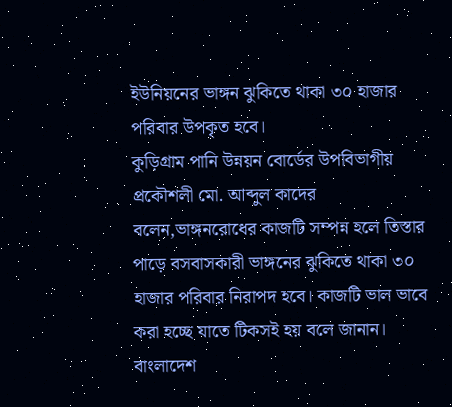ইউনিয়নের ভাঙ্গন ঝুকিতে থাকা ৩০ হাজার পরিবার উপকৃত হবে।
কুড়িগ্রাম পানি উন্নয়ন বোর্ডের উপবিভাগীয় প্রকৌশলী মো. আব্দুল কাদের বলেন,ভাঙ্গনরোধের কাজটি সম্পন্ন হলে তিস্তার পাড়ে বসবাসকারী ভাঙ্গনের ঝুকিতে থাকা ৩০ হাজার পরিবার নিরাপদ হবে। কাজটি ভাল ভাবে করা হচ্ছে যাতে টিকসই হয় বলে জানান।
বাংলাদেশ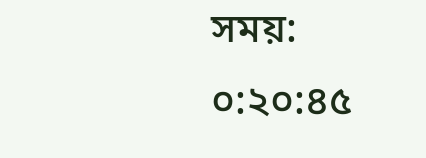সময়: ০:২০:৪৫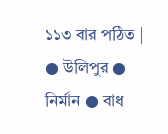১১৩ বার পঠিত | ● উলিপুর ● নির্মান ● বাধ